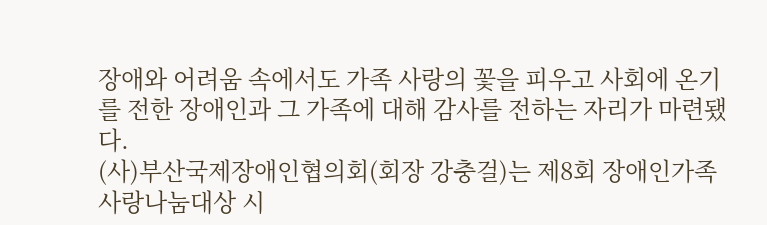장애와 어려움 속에서도 가족 사랑의 꽃을 피우고 사회에 온기를 전한 장애인과 그 가족에 대해 감사를 전하는 자리가 마련됐다.
(사)부산국제장애인협의회(회장 강충걸)는 제8회 장애인가족 사랑나눔대상 시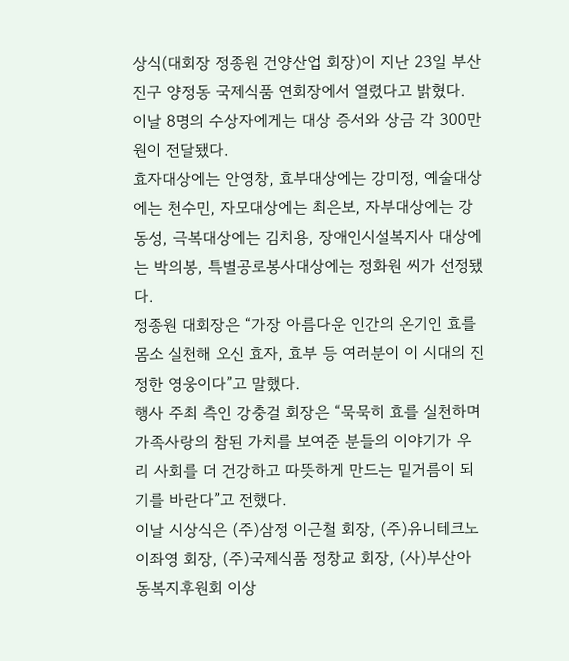상식(대회장 정종원 건양산업 회장)이 지난 23일 부산진구 양정동 국제식품 연회장에서 열렸다고 밝혔다. 이날 8명의 수상자에게는 대상 증서와 상금 각 300만 원이 전달됐다.
효자대상에는 안영창, 효부대상에는 강미정, 예술대상에는 천수민, 자모대상에는 최은보, 자부대상에는 강동성, 극복대상에는 김치용, 장애인시설복지사 대상에는 박의봉, 특별공로봉사대상에는 정화원 씨가 선정됐다.
정종원 대회장은 “가장 아름다운 인간의 온기인 효를 몸소 실천해 오신 효자, 효부 등 여러분이 이 시대의 진정한 영웅이다”고 말했다.
행사 주최 측인 강충걸 회장은 “묵묵히 효를 실천하며 가족사랑의 참된 가치를 보여준 분들의 이야기가 우리 사회를 더 건강하고 따뜻하게 만드는 밑거름이 되기를 바란다”고 전했다.
이날 시상식은 (주)삼정 이근철 회장, (주)유니테크노 이좌영 회장, (주)국제식품 정창교 회장, (사)부산아동복지후원회 이상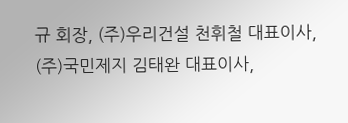규 회장, (주)우리건설 천휘철 대표이사, (주)국민제지 김태완 대표이사,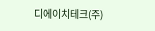디에이치테크(주)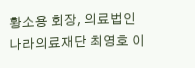황소용 회장, 의료법인 나라의료재단 최영호 이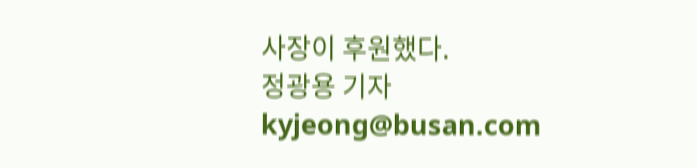사장이 후원했다.
정광용 기자 kyjeong@busan.com